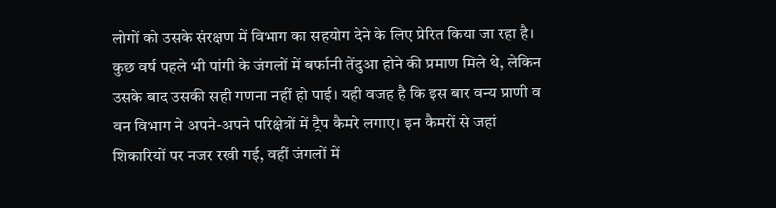लोगों को उसके संरक्षण में विभाग का सहयोग देने के लिए प्रेरित किया जा रहा है। कुछ वर्ष पहले भी पांगी के जंगलों में बर्फानी तेंदुआ होने की प्रमाण मिले थे, लेकिन उसके बाद उसकी सही गणना नहीं हो पाई। यही वजह है कि इस बार वन्य प्राणी व वन विभाग ने अपने-अपने परिक्षेत्रों में ट्रैप कैमरे लगाए। इन कैमरों से जहां शिकारियों पर नजर रखी गई, वहीं जंगलों में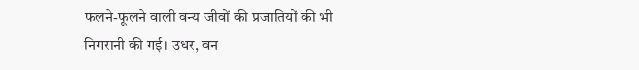फलने-फूलने वाली वन्य जीवों की प्रजातियों की भी निगरानी की गई। उधर, वन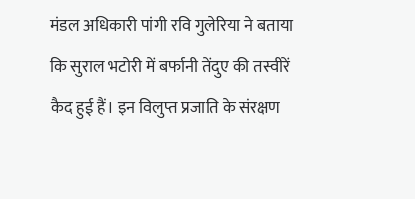मंडल अधिकारी पांगी रवि गुलेरिया ने बताया कि सुराल भटोरी में बर्फानी तेंदुए की तस्वीरें कैद हुई हैं। इन विलुप्त प्रजाति के संरक्षण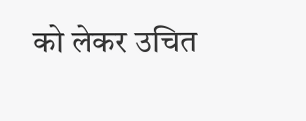को लेकर उचित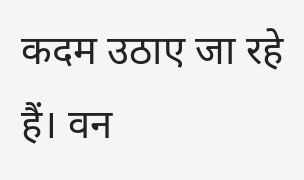कदम उठाए जा रहे हैं। वन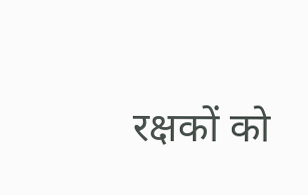रक्षकों को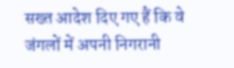सख्त आदेश दिए गए हैं कि वे जंगलों में अपनी निगरानी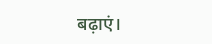बढ़ाएं।